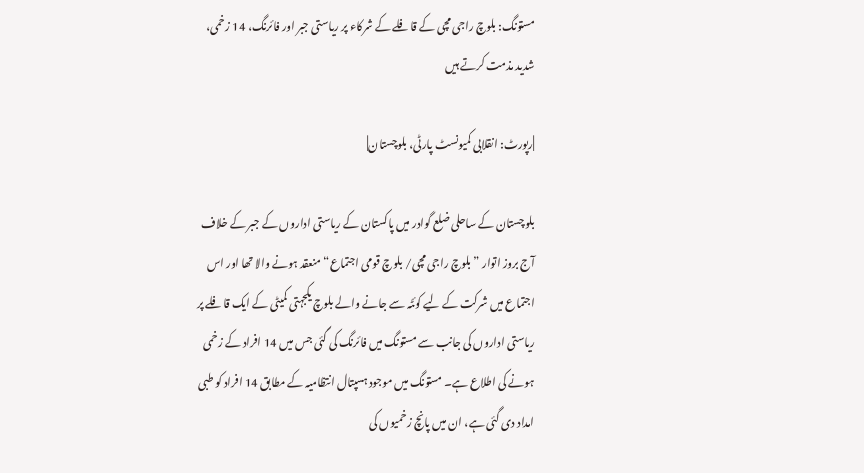مستونگ: بلوچ راجی مچی کے قافلے کے شرکاء پر ریاستی جبر اور فائرنگ، 14 زخمی، شدید مذمت کرتے ہیں

|رپورٹ: انقلابی کمیونسٹ پارٹی، بلوچستان|

بلوچستان کے ساحلی ضلع گوادر میں پاکستان کے ریاستی اداروں کے جبر کے خلاف آج بروز اتوار ”بلوچ راجی مچی/ بلوچ قومی اجتماع“ منعقد ہونے والا تھا اور اس اجتماع میں شرکت کے لیے کوئٹہ سے جانے والے بلوچ یکجہتی کمیٹی کے ایک قافلے پر ریاستی اداروں کی جانب سے مستونگ میں فائرنگ کی گئی جس میں 14 افراد کے زخمی ہونے کی اطلاع ہے۔ مستونگ میں موجود ہسپتال انتظامیہ کے مطابق 14 افراد کو طبی امداد دی گئی ہے، ان میں پانچ زخمیوں کی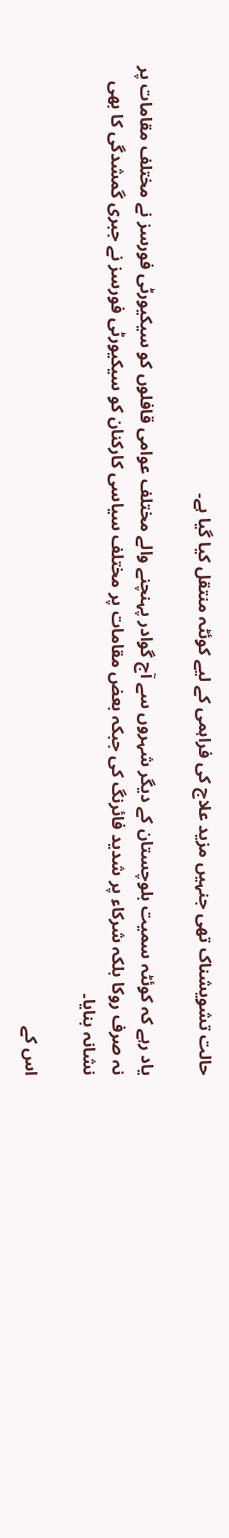حالت تشویشناک تھی جنہیں مزید علاج کی فراہمی کے لیے کوئٹہ منتقل کیا گیا ہے۔

یاد رہے کہ کوئٹہ سمیت بلوچستان کے دیگر شہروں سے آج گوادر پہنچنے والے مختلف عوامی قافلوں کو سیکیورٹی فورسز نے مختلف مقامات پر نہ صرف روکا بلکہ شرکاء پر شدید فائرنگ کی جبکہ بعض مقامات پر مختلف سیاسی کارکنان کو سیکیورٹی فورسز نے جبری گمشدگی کا بھی نشانہ بنایا۔

اس کے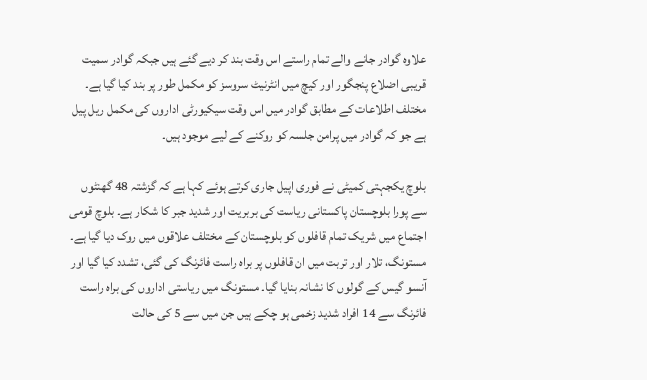علاوہ گوادر جانے والے تمام راستے اس وقت بند کر دیے گئے ہیں جبکہ گوادر سمیت قریبی اضلاع پنجگور اور کیچ میں انٹرنیٹ سروسز کو مکمل طور پر بند کیا گیا ہے۔ مختلف اطلاعات کے مطابق گوادر میں اس وقت سیکیورٹی اداروں کی مکمل ریل پیل ہے جو کہ گوادر میں پرامن جلسہ کو روکنے کے لیے موجود ہیں۔

بلوچ یکجہتی کمیٹی نے فوری اپیل جاری کرتے ہوئے کہا ہے کہ گزشتہ 48 گھنٹوں سے پورا بلوچستان پاکستانی ریاست کی بربریت اور شدید جبر کا شکار ہے۔ بلوچ قومی اجتماع میں شریک تمام قافلوں کو بلوچستان کے مختلف علاقوں میں روک دیا گیا ہے۔ مستونگ، تلار اور تربت میں ان قافلوں پر براہ راست فائرنگ کی گئی، تشدد کیا گیا اور آنسو گیس کے گولوں کا نشانہ بنایا گیا۔ مستونگ میں ریاستی اداروں کی براہ راست فائرنگ سے 14 افراد شدید زخمی ہو چکے ہیں جن میں سے 5 کی حالت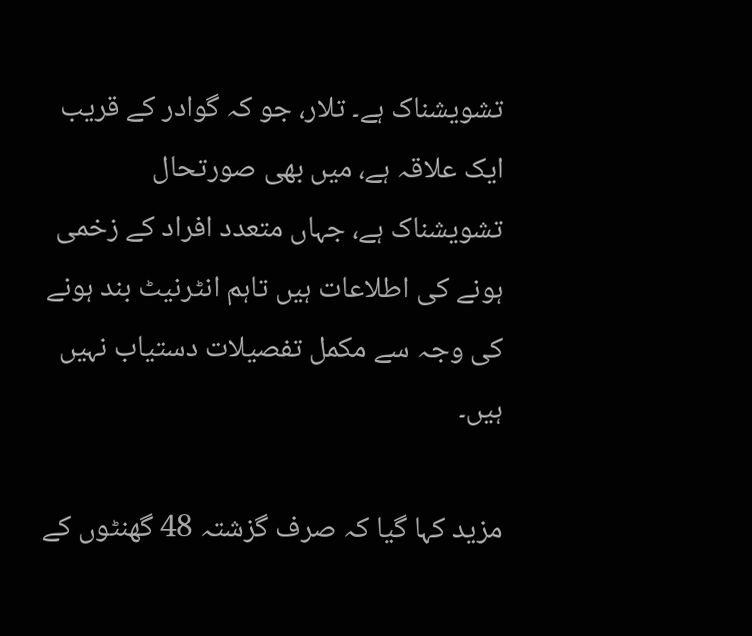تشویشناک ہے۔ تلار، جو کہ گوادر کے قریب ایک علاقہ ہے، میں بھی صورتحال تشویشناک ہے، جہاں متعدد افراد کے زخمی ہونے کی اطلاعات ہیں تاہم انٹرنیٹ بند ہونے کی وجہ سے مکمل تفصیلات دستیاب نہیں ہیں۔

مزید کہا گیا کہ صرف گزشتہ 48 گھنٹوں کے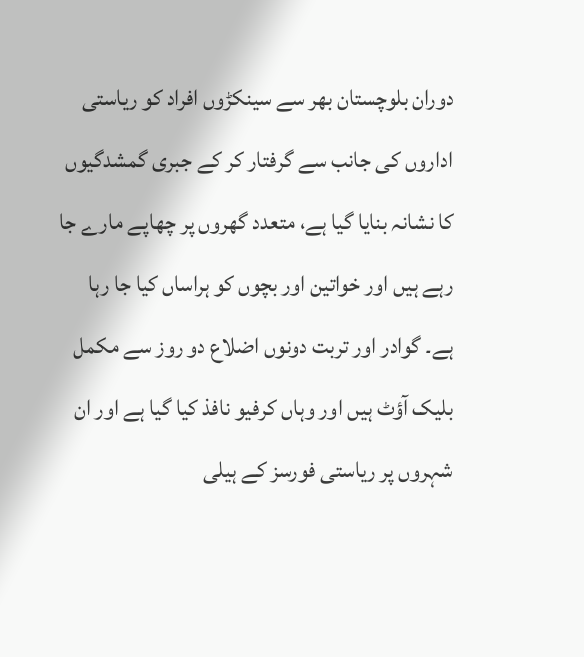دوران بلوچستان بھر سے سینکڑوں افراد کو ریاستی اداروں کی جانب سے گرفتار کر کے جبری گمشدگیوں کا نشانہ بنایا گیا ہے، متعدد گھروں پر چھاپے مارے جا رہے ہیں اور خواتین اور بچوں کو ہراساں کیا جا رہا ہے۔ گوادر اور تربت دونوں اضلاع دو روز سے مکمل بلیک آؤٹ ہیں اور وہاں کرفیو نافذ کیا گیا ہے اور ان شہروں پر ریاستی فورسز کے ہیلی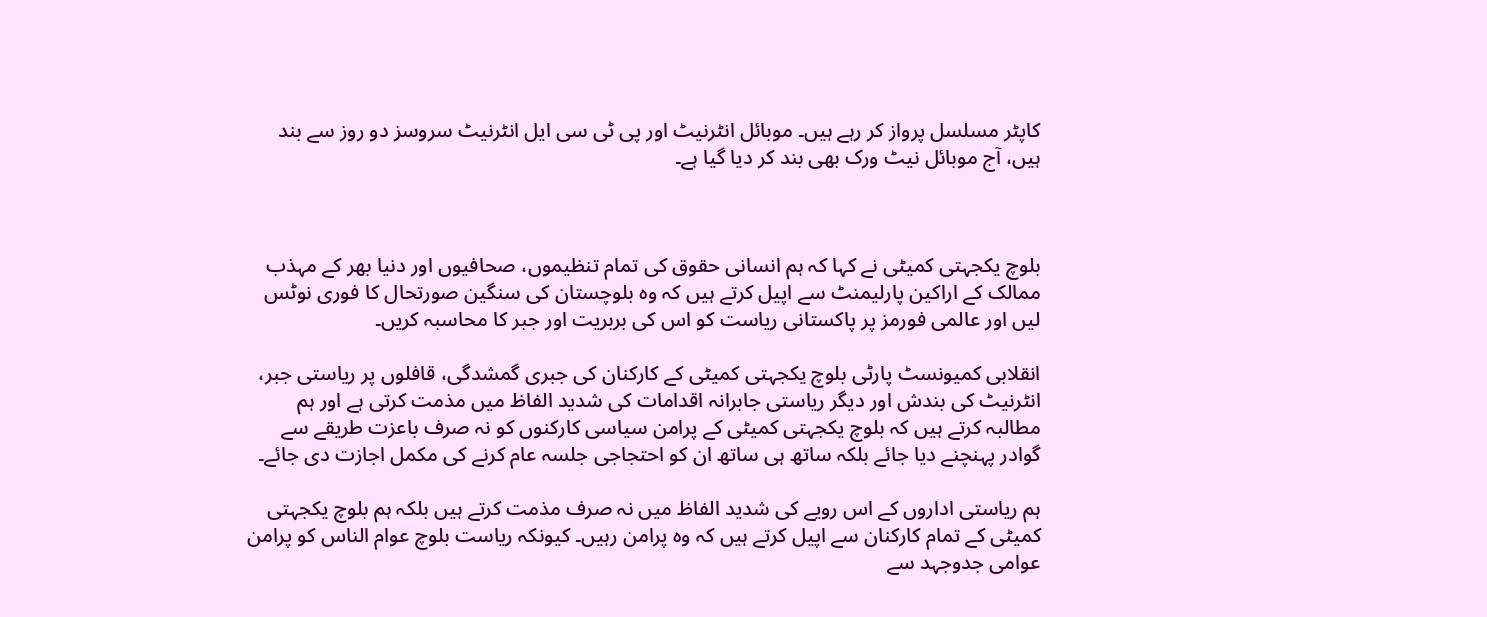کاپٹر مسلسل پرواز کر رہے ہیں۔ موبائل انٹرنیٹ اور پی ٹی سی ایل انٹرنیٹ سروسز دو روز سے بند ہیں، آج موبائل نیٹ ورک بھی بند کر دیا گیا ہے۔



بلوچ یکجہتی کمیٹی نے کہا کہ ہم انسانی حقوق کی تمام تنظیموں، صحافیوں اور دنیا بھر کے مہذب ممالک کے اراکین پارلیمنٹ سے اپیل کرتے ہیں کہ وہ بلوچستان کی سنگین صورتحال کا فوری نوٹس لیں اور عالمی فورمز پر پاکستانی ریاست کو اس کی بربریت اور جبر کا محاسبہ کریں۔

انقلابی کمیونسٹ پارٹی بلوچ یکجہتی کمیٹی کے کارکنان کی جبری گمشدگی، قافلوں پر ریاستی جبر، انٹرنیٹ کی بندش اور دیگر ریاستی جابرانہ اقدامات کی شدید الفاظ میں مذمت کرتی ہے اور ہم مطالبہ کرتے ہیں کہ بلوچ یکجہتی کمیٹی کے پرامن سیاسی کارکنوں کو نہ صرف باعزت طریقے سے گوادر پہنچنے دیا جائے بلکہ ساتھ ہی ساتھ ان کو احتجاجی جلسہ عام کرنے کی مکمل اجازت دی جائے۔

ہم ریاستی اداروں کے اس رویے کی شدید الفاظ میں نہ صرف مذمت کرتے ہیں بلکہ ہم بلوچ یکجہتی کمیٹی کے تمام کارکنان سے اپیل کرتے ہیں کہ وہ پرامن رہیں۔ کیونکہ ریاست بلوچ عوام الناس کو پرامن عوامی جدوجہد سے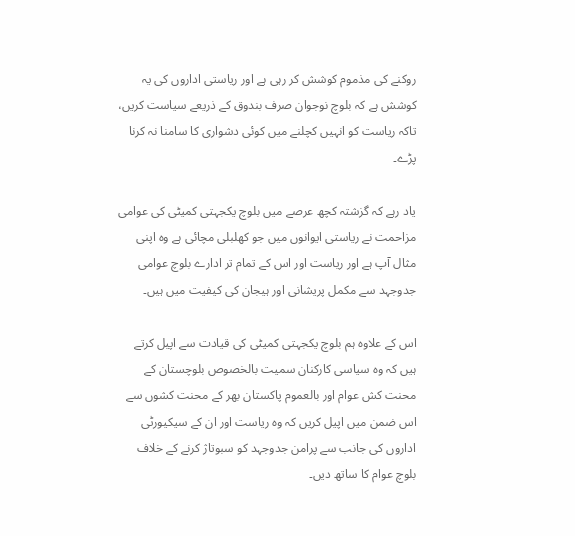روکنے کی مذموم کوشش کر رہی ہے اور ریاستی اداروں کی یہ کوشش ہے کہ بلوچ نوجوان صرف بندوق کے ذریعے سیاست کریں، تاکہ ریاست کو انہیں کچلنے میں کوئی دشواری کا سامنا نہ کرنا پڑے۔

یاد رہے کہ گزشتہ کچھ عرصے میں بلوچ یکجہتی کمیٹی کی عوامی مزاحمت نے ریاستی ایوانوں میں جو کھلبلی مچائی ہے وہ اپنی مثال آپ ہے اور ریاست اور اس کے تمام تر ادارے بلوچ عوامی جدوجہد سے مکمل پریشانی اور ہیجان کی کیفیت میں ہیں۔

اس کے علاوہ ہم بلوچ یکجہتی کمیٹی کی قیادت سے اپیل کرتے ہیں کہ وہ سیاسی کارکنان سمیت بالخصوص بلوچستان کے محنت کش عوام اور بالعموم پاکستان بھر کے محنت کشوں سے اس ضمن میں اپیل کریں کہ وہ ریاست اور ان کے سیکیورٹی اداروں کی جانب سے پرامن جدوجہد کو سبوتاژ کرنے کے خلاف بلوچ عوام کا ساتھ دیں۔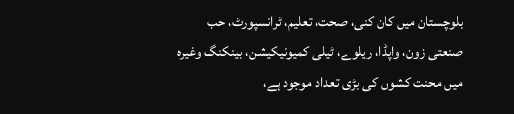بلوچستان میں کان کنی، صحت، تعلیم، ٹرانسپورٹ، حب صنعتی زون، واپڈا، ریلوے، ٹیلی کمیونیکیشن، بینکنگ وغیرہ میں محنت کشوں کی بڑی تعداد موجود ہے،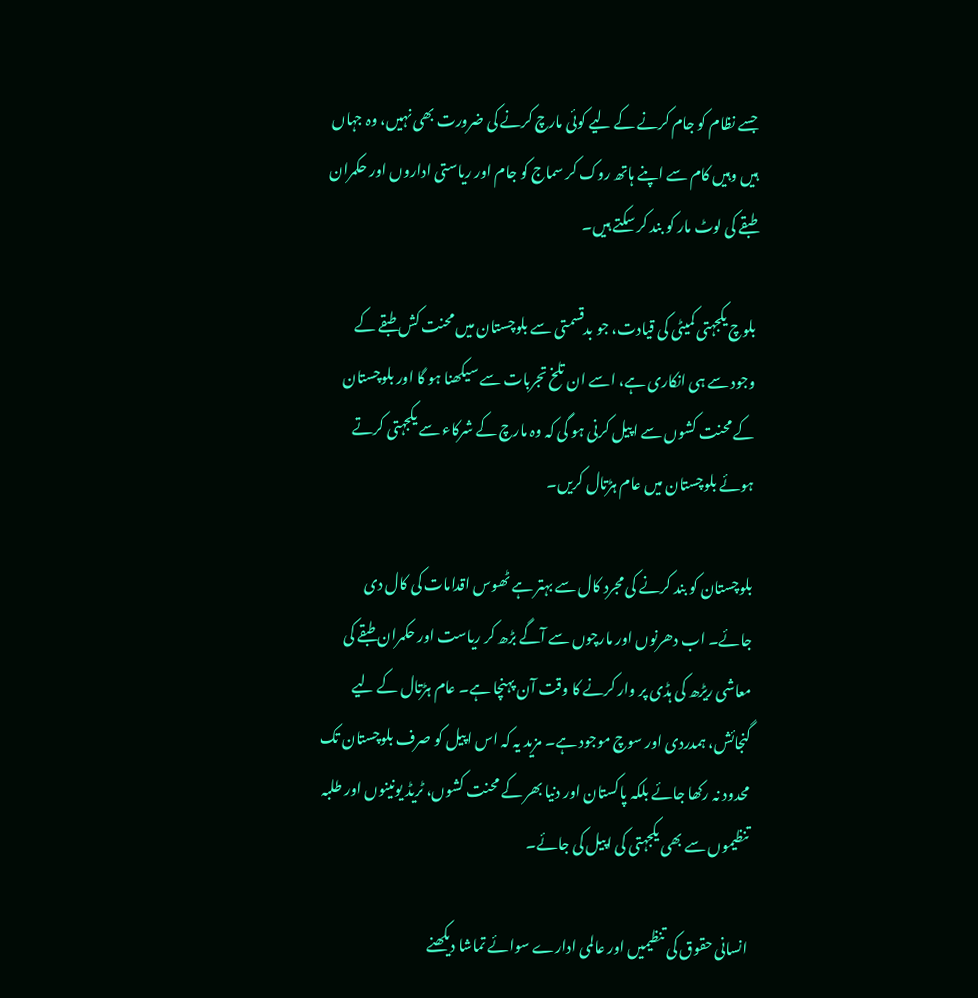جسے نظام کو جام کرنے کے لیے کوئی مارچ کرنے کی ضرورت بھی نہیں، وہ جہاں ہیں وہیں کام سے اپنے ہاتھ روک کر سماج کو جام اور ریاستی اداروں اور حکمران طبقے کی لوٹ مار کو بند کر سکتے ہیں۔

بلوچ یکجہتی کمیٹی کی قیادت، جو بدقسمتی سے بلوچستان میں محنت کش طبقے کے وجود سے ہی انکاری ہے، اسے ان تلخ تجربات سے سیکھنا ہو گا اور بلوچستان کے محنت کشوں سے اپیل کرنی ہو گی کہ وہ مارچ کے شرکاء سے یکجہتی کرتے ہوئے بلوچستان میں عام ہڑتال کریں۔

بلوچستان کو بند کرنے کی مجرد کال سے بہتر ہے ٹھوس اقدامات کی کال دی جائے۔ اب دھرنوں اور مارچوں سے آگے بڑھ کر ریاست اور حکمران طبقے کی معاشی ریڑھ کی ہڈی پر وار کرنے کا وقت آن پہنچا ہے۔ عام ہڑتال کے لیے گنجائش، ہمدردی اور سوچ موجود ہے۔ مزید یہ کہ اس اپیل کو صرف بلوچستان تک محدود نہ رکھا جائے بلکہ پاکستان اور دنیا بھر کے محنت کشوں، ٹریڈ یونینوں اور طلبہ تنظیموں سے بھی یکجہتی کی اپیل کی جائے۔

انسانی حقوق کی تنظیمیں اور عالمی ادارے سوائے تماشا دیکھنے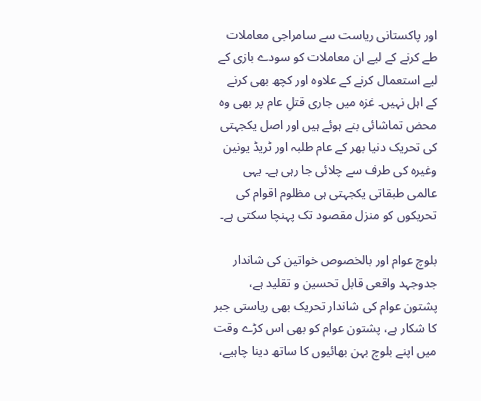اور پاکستانی ریاست سے سامراجی معاملات طے کرنے کے لیے ان معاملات کو سودے بازی کے لیے استعمال کرنے کے علاوہ اور کچھ بھی کرنے کے اہل نہیں۔ غزہ میں جاری قتلِ عام پر بھی وہ محض تماشائی بنے ہوئے ہیں اور اصل یکجہتی کی تحریک دنیا بھر کے عام طلبہ اور ٹریڈ یونین وغیرہ کی طرف سے چلائی جا رہی ہے۔ یہی عالمی طبقاتی یکجہتی ہی مظلوم اقوام کی تحریکوں کو منزل مقصود تک پہنچا سکتی ہے۔

بلوچ عوام اور بالخصوص خواتین کی شاندار جدوجہد واقعی قابل تحسین و تقلید ہے، پشتون عوام کی شاندار تحریک بھی ریاستی جبر کا شکار ہے، پشتون عوام کو بھی اس کڑے وقت میں اپنے بلوچ بہن بھائیوں کا ساتھ دینا چاہیے،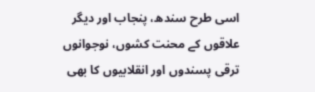اسی طرح سندھ، پنجاب اور دیگر علاقوں کے محنت کشوں، نوجوانوں ترقی پسندوں اور انقلابیوں کا بھی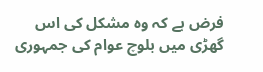فرض ہے کہ وہ مشکل کی اس گھڑی میں بلوچ عوام کی جمہوری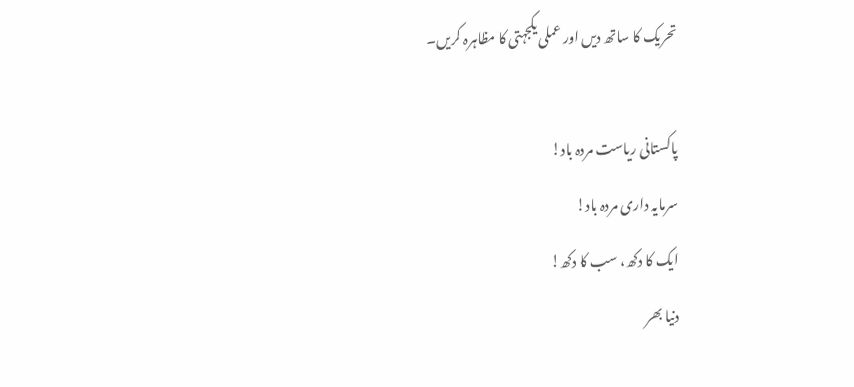تحریک کا ساتھ دیں اور عملی یکجہتی کا مظاہرہ کریں۔

پاکستانی ریاست مردہ باد!
سرمایہ داری مردہ باد!
ایک کا دکھ، سب کا دکھ!
دنیا بھر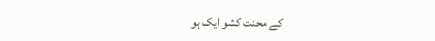کے محنت کشو ایک ہو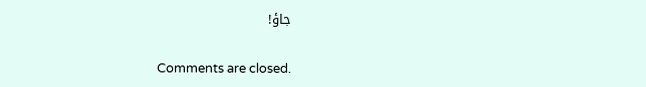جاؤ!

Comments are closed.